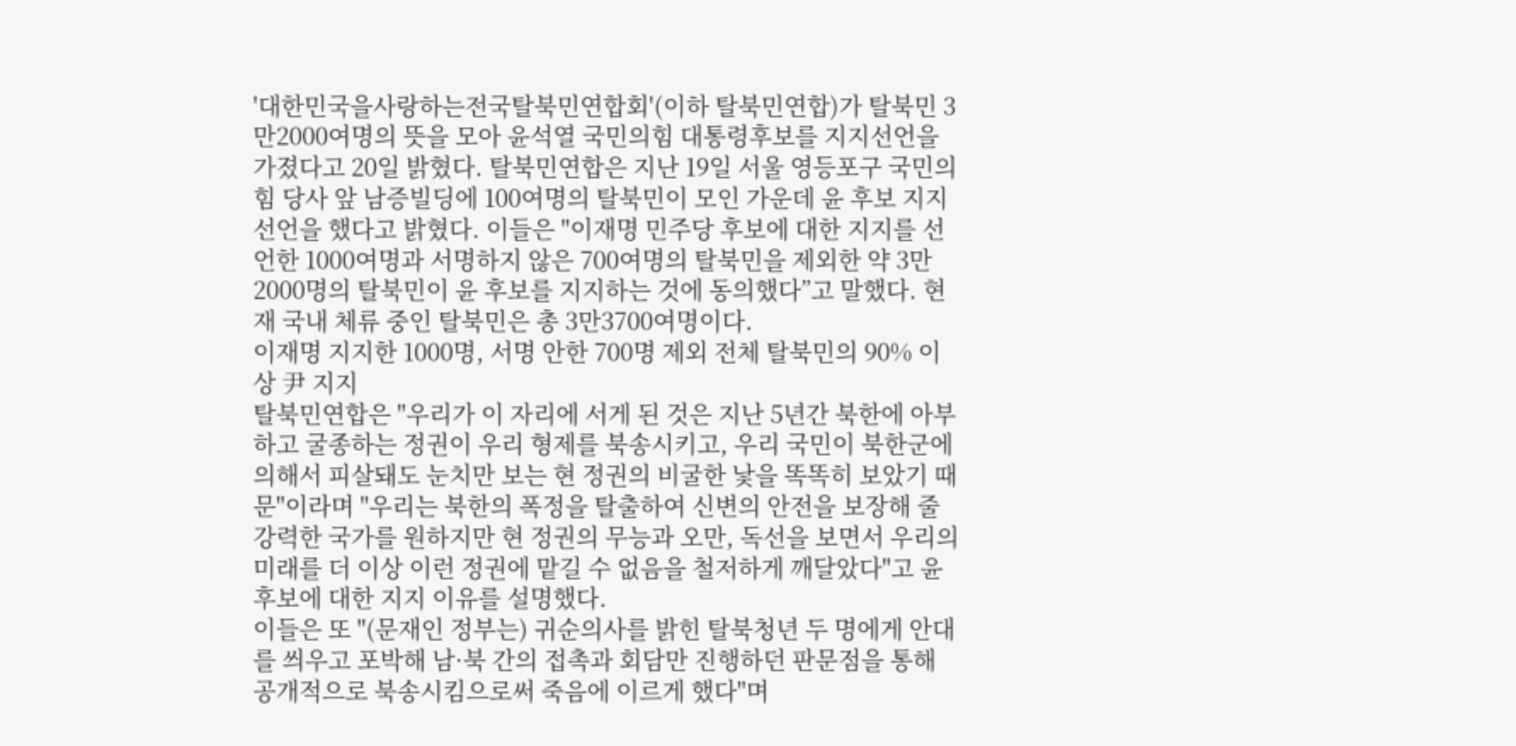'대한민국을사랑하는전국탈북민연합회'(이하 탈북민연합)가 탈북민 3만2000여명의 뜻을 모아 윤석열 국민의힘 대통령후보를 지지선언을 가졌다고 20일 밝혔다. 탈북민연합은 지난 19일 서울 영등포구 국민의힘 당사 앞 남증빌딩에 100여명의 탈북민이 모인 가운데 윤 후보 지지선언을 했다고 밝혔다. 이들은 "이재명 민주당 후보에 대한 지지를 선언한 1000여명과 서명하지 않은 700여명의 탈북민을 제외한 약 3만2000명의 탈북민이 윤 후보를 지지하는 것에 동의했다”고 말했다. 현재 국내 체류 중인 탈북민은 총 3만3700여명이다.
이재명 지지한 1000명, 서명 안한 700명 제외 전체 탈북민의 90% 이상 尹 지지
탈북민연합은 "우리가 이 자리에 서게 된 것은 지난 5년간 북한에 아부하고 굴종하는 정권이 우리 형제를 북송시키고, 우리 국민이 북한군에 의해서 피살돼도 눈치만 보는 현 정권의 비굴한 낯을 똑똑히 보았기 때문"이라며 "우리는 북한의 폭정을 탈출하여 신변의 안전을 보장해 줄 강력한 국가를 원하지만 현 정권의 무능과 오만, 독선을 보면서 우리의 미래를 더 이상 이런 정권에 맡길 수 없음을 철저하게 깨달았다"고 윤 후보에 대한 지지 이유를 설명했다.
이들은 또 "(문재인 정부는) 귀순의사를 밝힌 탈북청년 두 명에게 안대를 씌우고 포박해 남·북 간의 접촉과 회담만 진행하던 판문점을 통해 공개적으로 북송시킴으로써 죽음에 이르게 했다"며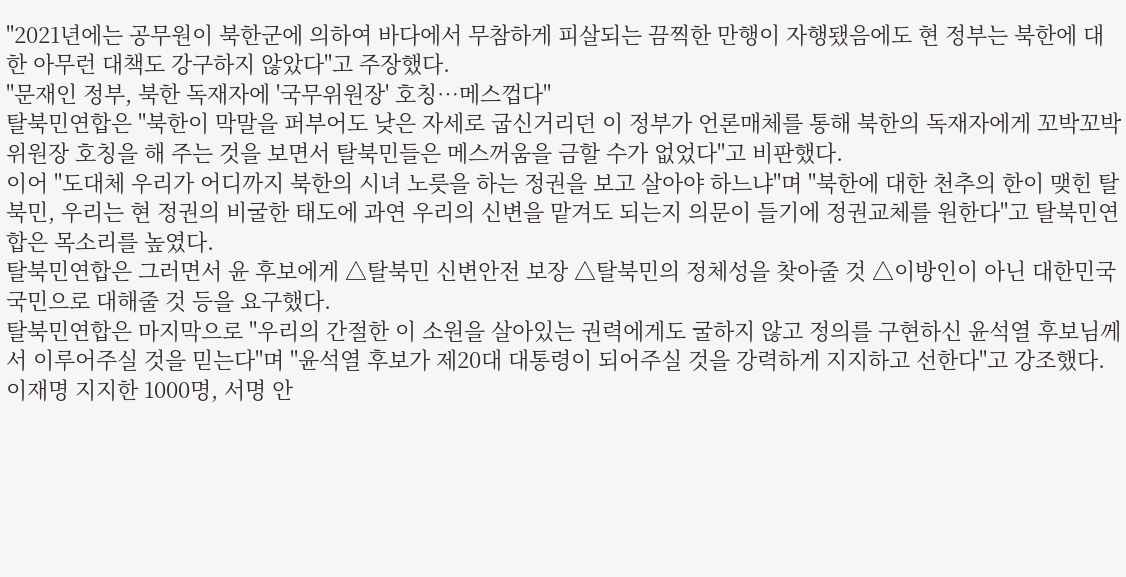"2021년에는 공무원이 북한군에 의하여 바다에서 무참하게 피살되는 끔찍한 만행이 자행됐음에도 현 정부는 북한에 대한 아무런 대책도 강구하지 않았다"고 주장했다.
"문재인 정부, 북한 독재자에 '국무위원장' 호칭…메스껍다"
탈북민연합은 "북한이 막말을 퍼부어도 낮은 자세로 굽신거리던 이 정부가 언론매체를 통해 북한의 독재자에게 꼬박꼬박 위원장 호칭을 해 주는 것을 보면서 탈북민들은 메스꺼움을 금할 수가 없었다"고 비판했다.
이어 "도대체 우리가 어디까지 북한의 시녀 노릇을 하는 정권을 보고 살아야 하느냐"며 "북한에 대한 천추의 한이 맺힌 탈북민, 우리는 현 정권의 비굴한 태도에 과연 우리의 신변을 맡겨도 되는지 의문이 들기에 정권교체를 원한다"고 탈북민연합은 목소리를 높였다.
탈북민연합은 그러면서 윤 후보에게 △탈북민 신변안전 보장 △탈북민의 정체성을 찾아줄 것 △이방인이 아닌 대한민국 국민으로 대해줄 것 등을 요구했다.
탈북민연합은 마지막으로 "우리의 간절한 이 소원을 살아있는 권력에게도 굴하지 않고 정의를 구현하신 윤석열 후보님께서 이루어주실 것을 믿는다"며 "윤석열 후보가 제20대 대통령이 되어주실 것을 강력하게 지지하고 선한다"고 강조했다.
이재명 지지한 1000명, 서명 안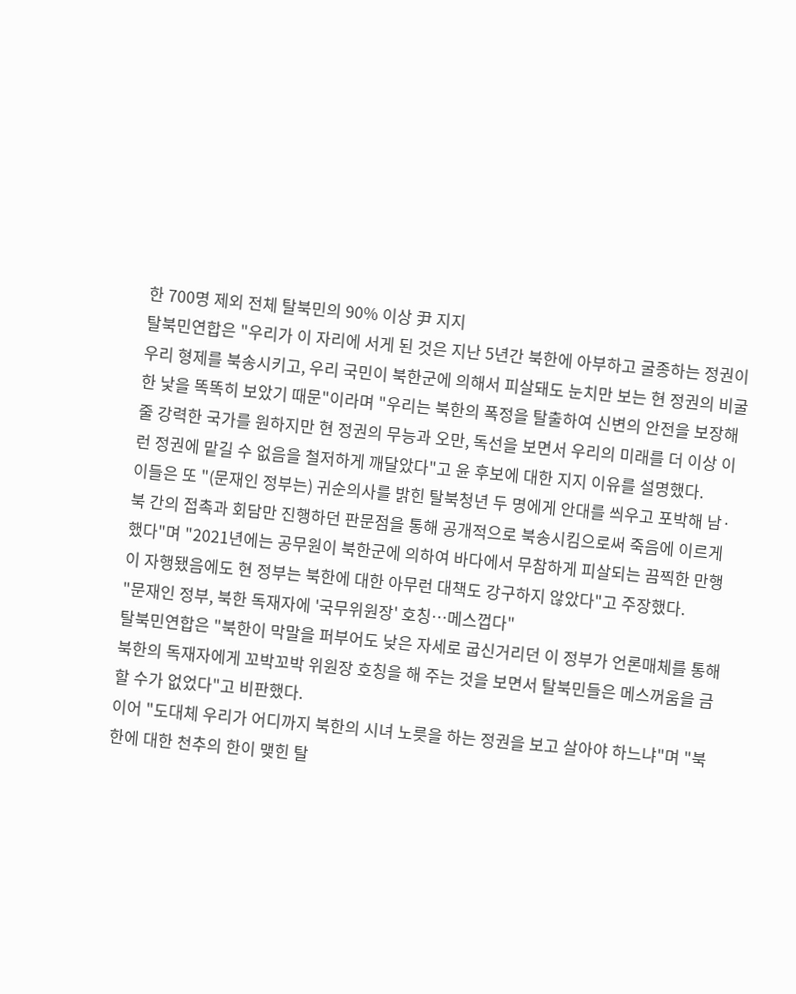한 700명 제외 전체 탈북민의 90% 이상 尹 지지
탈북민연합은 "우리가 이 자리에 서게 된 것은 지난 5년간 북한에 아부하고 굴종하는 정권이 우리 형제를 북송시키고, 우리 국민이 북한군에 의해서 피살돼도 눈치만 보는 현 정권의 비굴한 낯을 똑똑히 보았기 때문"이라며 "우리는 북한의 폭정을 탈출하여 신변의 안전을 보장해 줄 강력한 국가를 원하지만 현 정권의 무능과 오만, 독선을 보면서 우리의 미래를 더 이상 이런 정권에 맡길 수 없음을 철저하게 깨달았다"고 윤 후보에 대한 지지 이유를 설명했다.
이들은 또 "(문재인 정부는) 귀순의사를 밝힌 탈북청년 두 명에게 안대를 씌우고 포박해 남·북 간의 접촉과 회담만 진행하던 판문점을 통해 공개적으로 북송시킴으로써 죽음에 이르게 했다"며 "2021년에는 공무원이 북한군에 의하여 바다에서 무참하게 피살되는 끔찍한 만행이 자행됐음에도 현 정부는 북한에 대한 아무런 대책도 강구하지 않았다"고 주장했다.
"문재인 정부, 북한 독재자에 '국무위원장' 호칭…메스껍다"
탈북민연합은 "북한이 막말을 퍼부어도 낮은 자세로 굽신거리던 이 정부가 언론매체를 통해 북한의 독재자에게 꼬박꼬박 위원장 호칭을 해 주는 것을 보면서 탈북민들은 메스꺼움을 금할 수가 없었다"고 비판했다.
이어 "도대체 우리가 어디까지 북한의 시녀 노릇을 하는 정권을 보고 살아야 하느냐"며 "북한에 대한 천추의 한이 맺힌 탈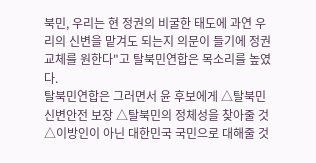북민, 우리는 현 정권의 비굴한 태도에 과연 우리의 신변을 맡겨도 되는지 의문이 들기에 정권교체를 원한다"고 탈북민연합은 목소리를 높였다.
탈북민연합은 그러면서 윤 후보에게 △탈북민 신변안전 보장 △탈북민의 정체성을 찾아줄 것 △이방인이 아닌 대한민국 국민으로 대해줄 것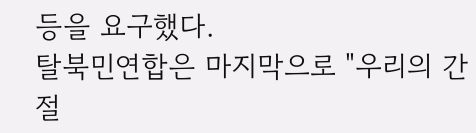등을 요구했다.
탈북민연합은 마지막으로 "우리의 간절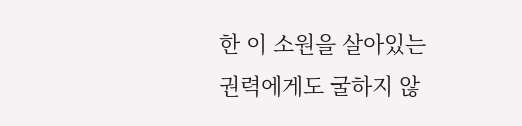한 이 소원을 살아있는 권력에게도 굴하지 않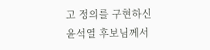고 정의를 구현하신 윤석열 후보님께서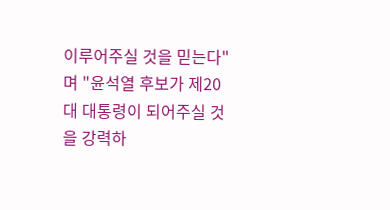이루어주실 것을 믿는다"며 "윤석열 후보가 제20대 대통령이 되어주실 것을 강력하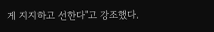게 지지하고 선한다"고 강조했다.